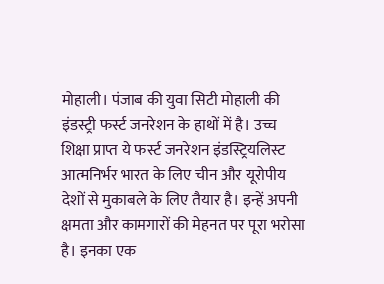मोहाली। पंजाब की युवा सिटी मोहाली की इंडस्ट्री फर्स्ट जनरेशन के हाथों में है। उच्च शिक्षा प्राप्त ये फर्स्ट जनरेशन इंडस्ट्रियलिस्ट आत्मनिर्भर भारत के लिए चीन और यूरोपीय देशों से मुकाबले के लिए तैयार है। इन्हें अपनी क्षमता और कामगारों की मेहनत पर पूरा भरोसा है। इनका एक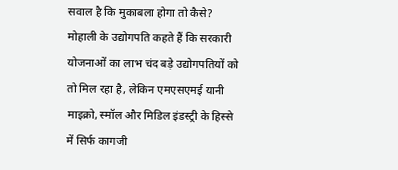सवाल है कि मुकाबला होगा तो कैसे?
मोहाली के उद्योगपति कहते हैं कि सरकारी योजनाओं का लाभ चंद बड़े उद्योगपतियों को तो मिल रहा है, लेकिन एमएसएमई यानी माइक्रो, स्मॉल और मिडिल इंडस्ट्री के हिस्से में सिर्फ कागजी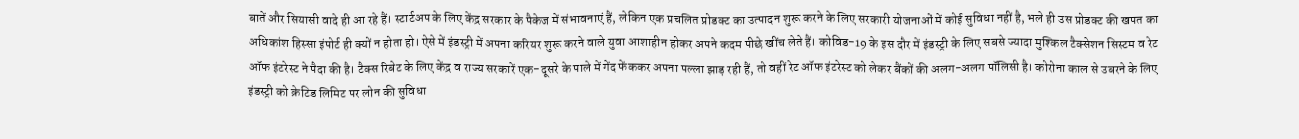बातें और सियासी वादे ही आ रहे हैं। स्टार्टअप के लिए केंद्र सरकार के पैकेज में संभावनाएं हैं, लेकिन एक प्रचलित प्रोडक्ट का उत्पादन शुरू करने के लिए सरकारी योजनाओं में कोई सुविधा नहीं है, भले ही उस प्रोडक्ट की खपत का अधिकांश हिस्सा इंपोर्ट ही क्यों न होता हो। ऐसे में इंडस्ट्री में अपना करियर शुरू करने वाले युवा आशाहीन होकर अपने कदम पीछे खींच लेते हैं। कोविड-19 के इस दौर में इंडस्ट्री के लिए सबसे ज्यादा मुश्किल टैक्सेशन सिस्टम व रेट ऑफ इंटरेस्ट ने पैदा की है। टैक्स रिबेट के लिए केंद्र व राज्य सरकारें एक-दूसरे के पाले में गेंद फेंककर अपना पल्ला झाड़ रही हैं, तो वहीं रेट ऑफ इंटरेस्ट को लेकर बैंकों की अलग-अलग पॉलिसी है। कोरोना काल से उबरने के लिए इंडस्ट्री को क्रेटिड लिमिट पर लोन की सुविधा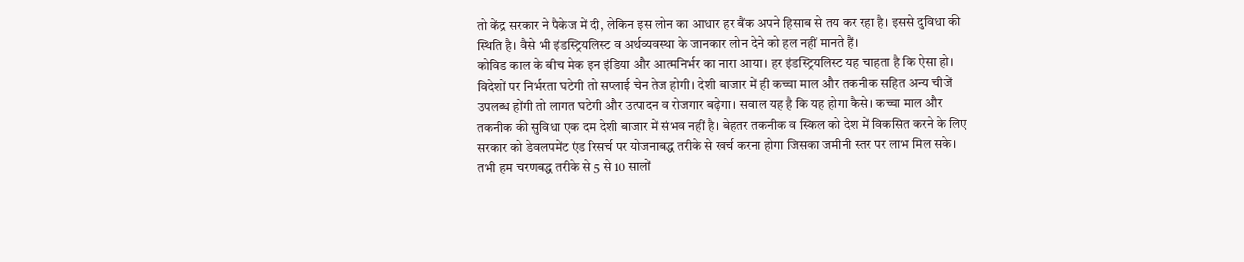तो केंद्र सरकार ने पैकेज में दी, लेकिन इस लोन का आधार हर बैंक अपने हिसाब से तय कर रहा है। इससे दुविधा की स्थिति है। वैसे भी इंडस्ट्रियलिस्ट व अर्थव्यवस्था के जानकार लोन देने को हल नहीं मानते हैं।
कोविड काल के बीच मेक इन इंडिया और आत्मनिर्भर का नारा आया। हर इंडस्ट्रियलिस्ट यह चाहता है कि ऐसा हो। विदेशों पर निर्भरता घटेगी तो सप्लाई चेन तेज होगी। देशी बाजार में ही कच्चा माल और तकनीक सहित अन्य चीजें उपलब्ध होंगी तो लागत घटेगी और उत्पादन व रोजगार बढ़ेगा। सवाल यह है कि यह होगा कैसे। कच्चा माल और तकनीक की सुविधा एक दम देशी बाजार में संभव नहीं है। बेहतर तकनीक व स्किल को देश में विकसित करने के लिए सरकार को डेवलपमेंट एंड रिसर्च पर योजनाबद्ध तरीके से खर्च करना होगा जिसका जमीनी स्तर पर लाभ मिल सके। तभी हम चरणबद्ध तरीके से 5 से 10 सालों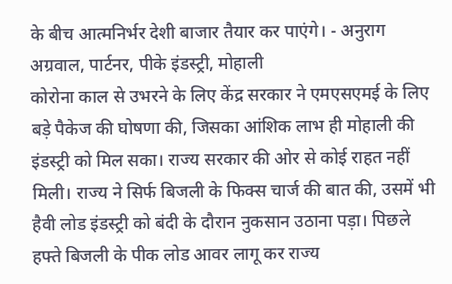के बीच आत्मनिर्भर देशी बाजार तैयार कर पाएंगे। - अनुराग अग्रवाल, पार्टनर, पीके इंडस्ट्री, मोहाली
कोरोना काल से उभरने के लिए केंद्र सरकार ने एमएसएमई के लिए बड़े पैकेज की घोषणा की, जिसका आंशिक लाभ ही मोहाली की इंडस्ट्री को मिल सका। राज्य सरकार की ओर से कोई राहत नहीं मिली। राज्य ने सिर्फ बिजली के फिक्स चार्ज की बात की, उसमें भी हैवी लोड इंडस्ट्री को बंदी के दौरान नुकसान उठाना पड़ा। पिछले हफ्ते बिजली के पीक लोड आवर लागू कर राज्य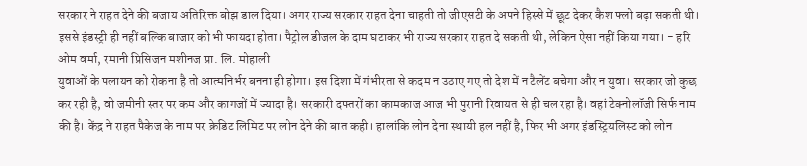सरकार ने राहत देने की बजाय अतिरिक्त बोझ डाल दिया। अगर राज्य सरकार राहत देना चाहती तो जीएसटी के अपने हिस्से में छूट देकर कैश फ्लो बढ़ा सकती थी। इससे इंडस्ट्री ही नहीं बल्कि बाजार को भी फायदा होता। पैट्रोल डीजल के दाम घटाकर भी राज्य सरकार राहत दे सकती थी, लेकिन ऐसा नहीं किया गया। - हरि ओम वर्मा, रमानी प्रिसिजन मशीनज प्रा. लि. मोहाली
युवाओं के पलायन को रोकना है तो आत्मनिर्भर बनना ही होगा। इस दिशा में गंभीरता से कदम न उठाए गए तो देश में न टैलेंट बचेगा और न युवा। सरकार जो कुछ कर रही है, वो जमीनी स्तर पर कम और कागजों में ज्यादा है। सरकारी दफ्तरों का कामकाज आज भी पुरानी रिवायत से ही चल रहा है। वहां टेक्नोलॉजी सिर्फ नाम की है। केंद्र ने राहत पैकेज के नाम पर क्रेडिट लिमिट पर लोन देने की बात कही। हालांकि लोन देना स्थायी हल नहीं है, फिर भी अगर इंडस्ट्रियलिस्ट को लोन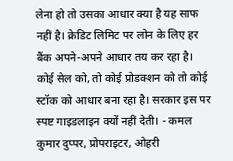लेना हो तो उसका आधार क्या है यह साफ नहीं है। क्रेडिट लिमिट पर लोन के लिए हर बैंक अपने-अपने आधार तय कर रहा है। कोई सेल को, तो कोई प्रोडक्शन को तो कोई स्टॉक को आधार बना रहा है। सरकार इस पर स्पष्ट गाइडलाइन क्यों नहीं देती। - कमल कुमार दुप्पर, प्रोपराइटर, ओहरी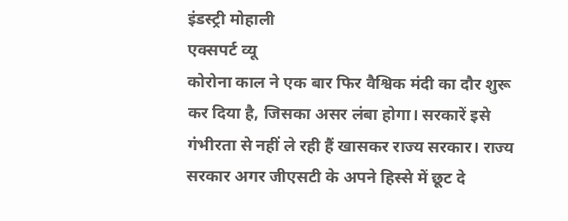इंडस्ट्री मोहाली
एक्सपर्ट व्यू
कोरोना काल ने एक बार फिर वैश्विक मंदी का दौर शुरू कर दिया है, जिसका असर लंबा होगा। सरकारें इसे गंभीरता से नहीं ले रही हैं खासकर राज्य सरकार। राज्य सरकार अगर जीएसटी के अपने हिस्से में छूट दे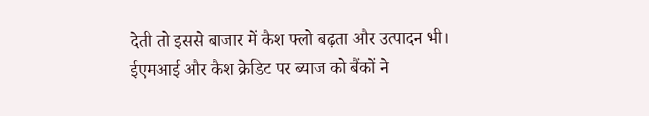देती तो इससे बाजार में कैश फ्लो बढ़ता और उत्पादन भी। ईएमआई और कैश क्रेडिट पर ब्याज को बैंकों ने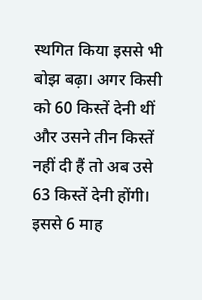स्थगित किया इससे भी बोझ बढ़ा। अगर किसी को 60 किस्तें देनी थीं और उसने तीन किस्तें नहीं दी हैं तो अब उसे 63 किस्तें देनी होंगी। इससे 6 माह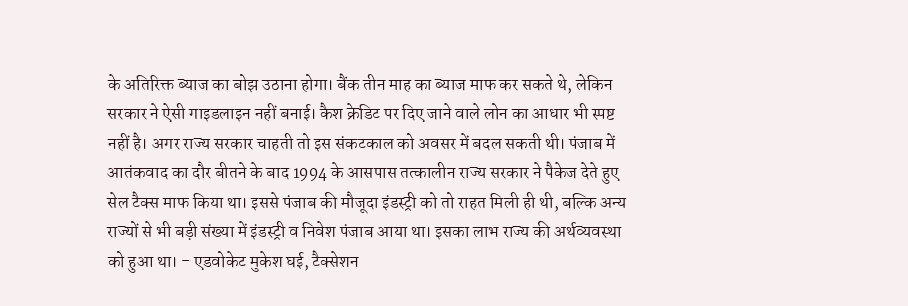के अतिरिक्त ब्याज का बोझ उठाना होगा। बैंक तीन माह का ब्याज माफ कर सकते थे, लेकिन सरकार ने ऐसी गाइडलाइन नहीं बनाई। कैश क्रेडिट पर दिए जाने वाले लोन का आधार भी स्पष्ट नहीं है। अगर राज्य सरकार चाहती तो इस संकटकाल को अवसर में बदल सकती थी। पंजाब में आतंकवाद का दौर बीतने के बाद 1994 के आसपास तत्कालीन राज्य सरकार ने पैकेज देते हुए सेल टैक्स माफ किया था। इससे पंजाब की मौजूदा इंडस्ट्री को तो राहत मिली ही थी, बल्कि अन्य राज्यों से भी बड़ी संख्या में इंडस्ट्री व निवेश पंजाब आया था। इसका लाभ राज्य की अर्थव्यवस्था को हुआ था। - एडवोकेट मुकेश घई, टैक्सेशन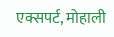एक्सपर्ट, मोहाली